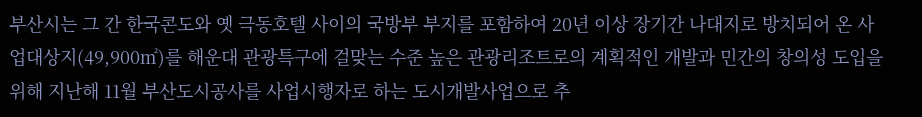부산시는 그 간 한국콘도와 옛 극동호텔 사이의 국방부 부지를 포함하여 20년 이상 장기간 나대지로 방치되어 온 사업대상지(49,900㎡)를 해운대 관광특구에 걸맞는 수준 높은 관광리조트로의 계획적인 개발과 민간의 창의성 도입을 위해 지난해 11월 부산도시공사를 사업시행자로 하는 도시개발사업으로 추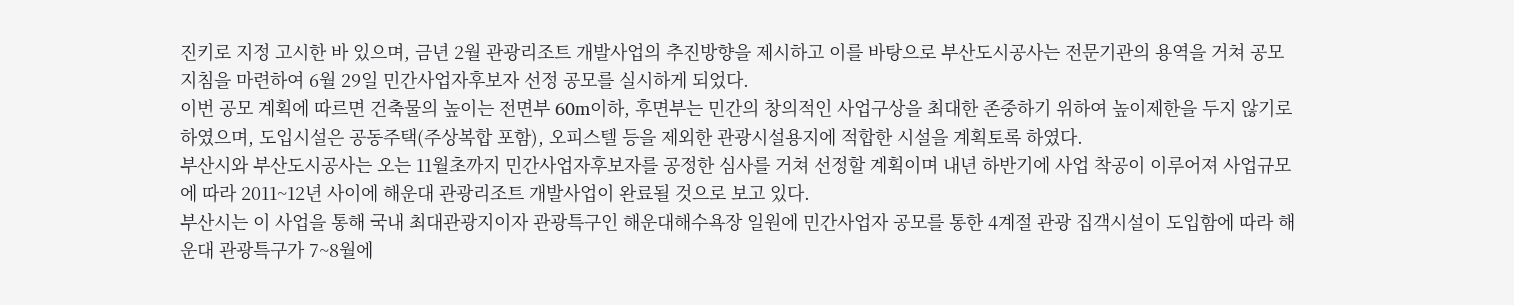진키로 지정 고시한 바 있으며, 금년 2월 관광리조트 개발사업의 추진방향을 제시하고 이를 바탕으로 부산도시공사는 전문기관의 용역을 거쳐 공모지침을 마련하여 6월 29일 민간사업자후보자 선정 공모를 실시하게 되었다.
이번 공모 계획에 따르면 건축물의 높이는 전면부 60m이하, 후면부는 민간의 창의적인 사업구상을 최대한 존중하기 위하여 높이제한을 두지 않기로 하였으며, 도입시설은 공동주택(주상복합 포함), 오피스텔 등을 제외한 관광시설용지에 적합한 시설을 계획토록 하였다.
부산시와 부산도시공사는 오는 11월초까지 민간사업자후보자를 공정한 심사를 거쳐 선정할 계획이며 내년 하반기에 사업 착공이 이루어져 사업규모에 따라 2011~12년 사이에 해운대 관광리조트 개발사업이 완료될 것으로 보고 있다.
부산시는 이 사업을 통해 국내 최대관광지이자 관광특구인 해운대해수욕장 일원에 민간사업자 공모를 통한 4계절 관광 집객시설이 도입함에 따라 해운대 관광특구가 7~8월에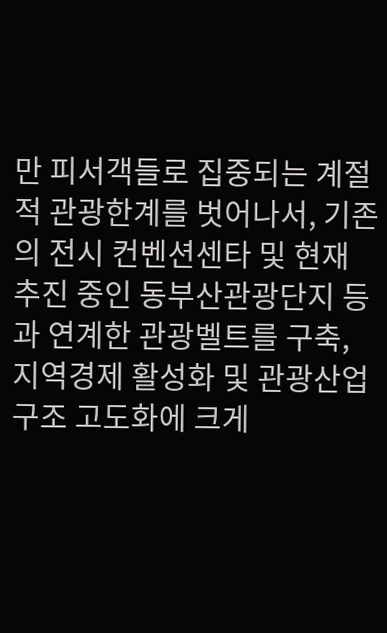만 피서객들로 집중되는 계절적 관광한계를 벗어나서, 기존의 전시 컨벤션센타 및 현재 추진 중인 동부산관광단지 등과 연계한 관광벨트를 구축, 지역경제 활성화 및 관광산업 구조 고도화에 크게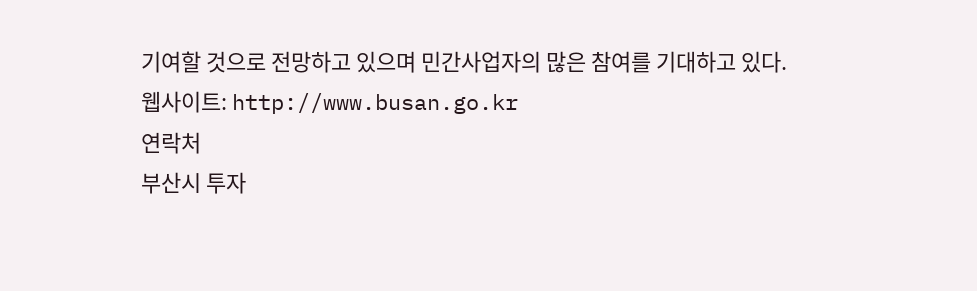기여할 것으로 전망하고 있으며 민간사업자의 많은 참여를 기대하고 있다.
웹사이트: http://www.busan.go.kr
연락처
부산시 투자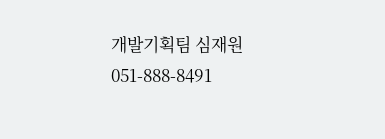개발기획팀 심재원 051-888-8491